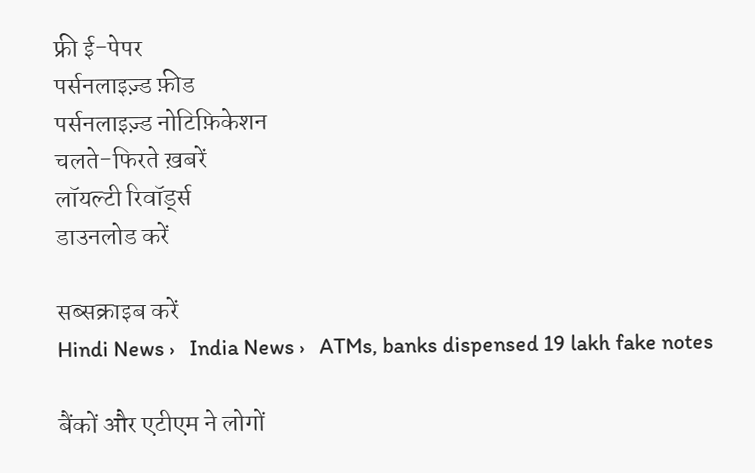फ्री ई-पेपर
पर्सनलाइज़्ड फ़ीड
पर्सनलाइज़्ड नोटिफ़िकेशन
चलते-फिरते ख़बरें
लॉयल्टी रिवॉर्ड्स
डाउनलोड करें

सब्सक्राइब करें
Hindi News ›   India News ›   ATMs, banks dispensed 19 lakh fake notes

बैंकों और एटीएम ने लोगों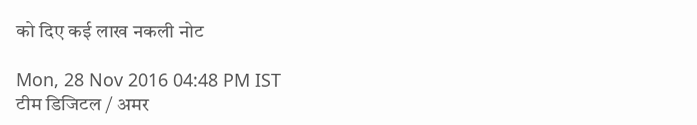को दिए कई लाख नकली नोट

Mon, 28 Nov 2016 04:48 PM IST
टीम डिजिटल / अमर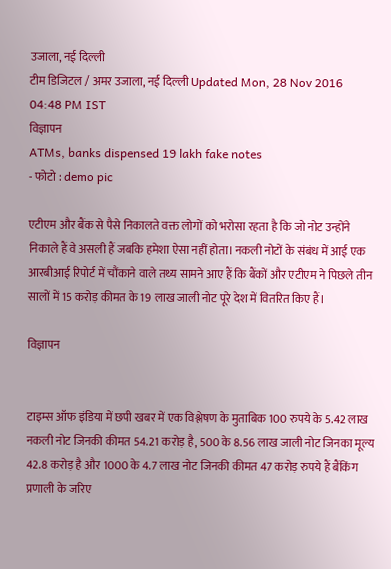उजाला, नई दिल्ली
टीम डिजिटल / अमर उजाला, नई दिल्ली Updated Mon, 28 Nov 2016 04:48 PM IST
विज्ञापन
ATMs, banks dispensed 19 lakh fake notes
- फोटो : demo pic

एटीएम और बैंक से पैसे निकालते वक्त लोगों को भरोसा रहता है कि जो नोट उन्होंने निकाले हैं वे असली हैं जबकि हमेशा ऐसा नहीं होता। नकली नोटों के संबंध में आई एक आरबीआई रिपोर्ट में चौंकाने वाले तथ्य सामने आए हैं कि बैंकों और एटीएम ने पिछले तीन सालों में 15 करोड़ कीमत के 19 लाख जाली नोट पूरे देश में वितरित किए हैं।

विज्ञापन


टाइम्स ऑफ इंडिया में छपी खबर में एक विश्लेषण के मुताबिक 100 रुपये के 5.42 लाख नकली नोट जिनकी कीमत 54.21 करोड़ है, 500 के 8.56 लाख जाली नोट जिनका मूल्य 42.8 करोड़ है और 1000 के 4.7 लाख नोट जिनकी कीमत 47 करोड़ रुपये हैं बैंकिंग प्रणाली के जरिए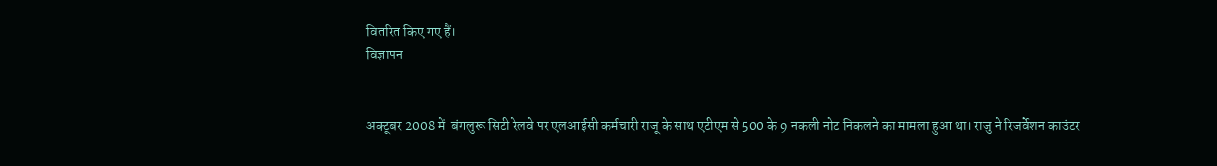वितरित किए गए हैं।
विज्ञापन


अक्टूबर 2008 में  बंगलुरू सिटी रेलवे पर एलआईसी कर्मचारी राजू के साथ एटीएम से 500 के 9 नकली नोट निकलने का मामला हुआ था। राजु ने रिजर्वेशन काउंटर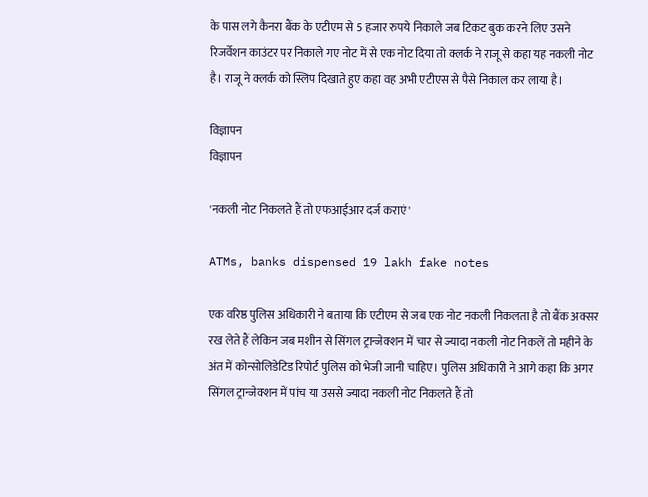के पास लगे कैनरा बैंक के एटीएम से 5 हजार रुपये निकाले जब टिकट बुक करने लिए उसने रिजर्वेशन काउंटर पर निकाले गए नोट में से एक नोट दिया तो क्लर्क ने राजू से कहा यह नकली नोट है। राजू ने क्लर्क को स्लिप दिखाते हुए कहा वह अभी एटीएस से पैसे निकाल कर लाया है।

विज्ञापन
विज्ञापन

'नकली नोट निकलते हैं तो एफआईआर दर्ज कराएं'

ATMs, banks dispensed 19 lakh fake notes

एक वरिष्ठ पुलिस अधिकारी ने बताया कि एटीएम से जब एक नोट नकली निकलता है तो बैंक अक्सर रख लेते हैं लेकिन जब मशीन से सिंगल ट्रान्जेक्शन में चार से ज्यादा नकली नोट निकलें तो महीने के अंत में कोन्सोलिडेटिड रिपोर्ट पुलिस को भेजी जानी चाहिए। पुलिस अधिकारी ने आगे कहा कि अगर सिंगल ट्रान्जेक्शन में पांच या उससे ज्यादा नकली नोट निकलते हैं तो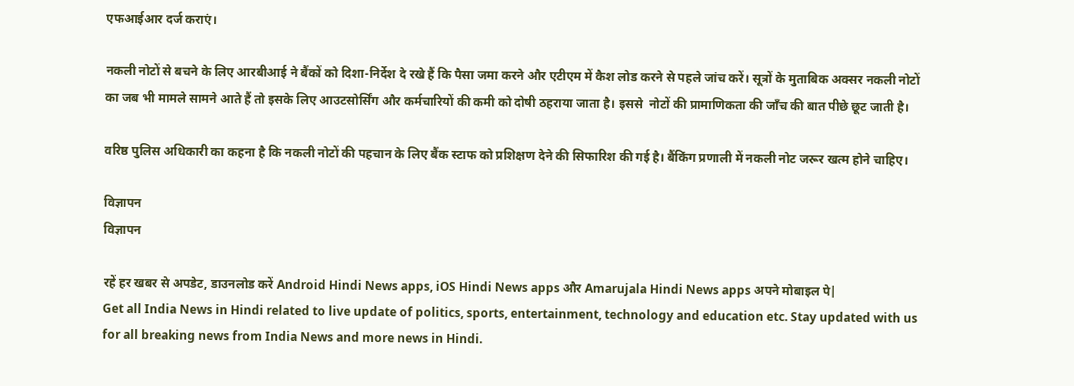एफआईआर दर्ज कराएं।

नकली नोटों से बचने के लिए आरबीआई ने बैंकों को दिशा-निर्देश दे रखे हैं कि पैसा जमा करने और एटीएम में कैश लोड करने से पहले जांच करें। सूत्रों के मुताबिक अक्सर नकली नोटों का जब भी मामले सामने आते हैं तो इसके लिए आउटसोर्सिंग और कर्मचारियों की कमी को दोषी ठहराया जाता है। इससे  नोटों की प्रामाणिकता की जाँच की बात पीछे छूट जाती है।

वरिष्ठ पुलिस अधिकारी का कहना है कि नकली नोटों की पहचान के लिए बैंक स्टाफ को प्रशिक्षण देने की सिफारिश की गई है। बैंकिंग प्रणाली में नकली नोट जरूर खत्म होने चाहिए।

विज्ञापन
विज्ञापन

रहें हर खबर से अपडेट, डाउनलोड करें Android Hindi News apps, iOS Hindi News apps और Amarujala Hindi News apps अपने मोबाइल पे|
Get all India News in Hindi related to live update of politics, sports, entertainment, technology and education etc. Stay updated with us for all breaking news from India News and more news in Hindi.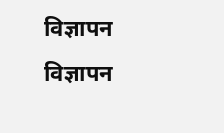विज्ञापन
विज्ञापन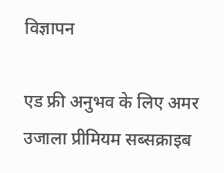विज्ञापन

एड फ्री अनुभव के लिए अमर उजाला प्रीमियम सब्सक्राइब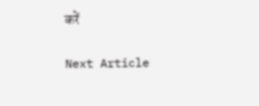करें

Next Article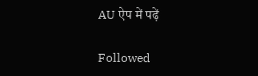AU ऐप में पढ़ें

Followed